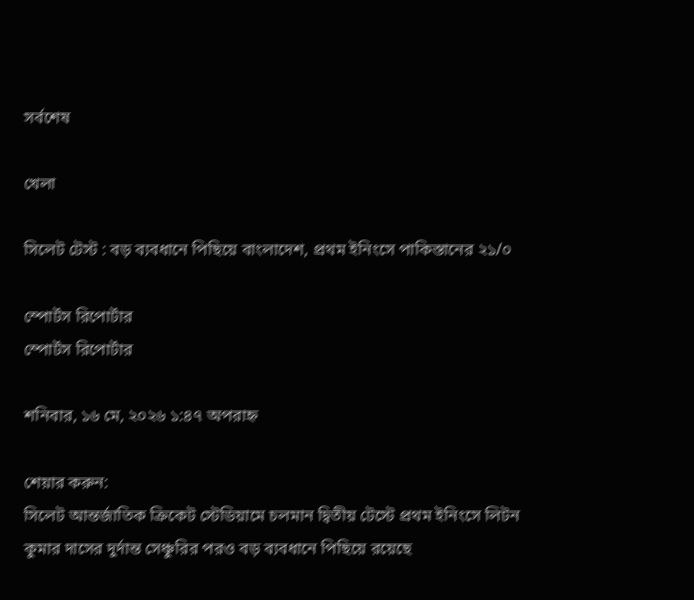সর্বশেষ

খেলা

সিলেট টেস্ট : বড় ব্যবধানে পিছিয়ে বাংলাদেশ, প্রথম ইনিংসে পাকিস্তানের ২১/০

স্পোর্টস রিপোর্টার
স্পোর্টস রিপোর্টার

শনিবার, ১৬ মে, ২০২৬ ১:৪৭ অপরাহ্ন

শেয়ার করুন:
সিলেট আন্তর্জাতিক ক্রিকেট স্টেডিয়ামে চলমান দ্বিতীয় টেস্টে প্রথম ইনিংসে লিটন কুমার দাসের দুর্দান্ত সেঞ্চুরির পরও বড় ব্যবধানে পিছিয়ে রয়েছে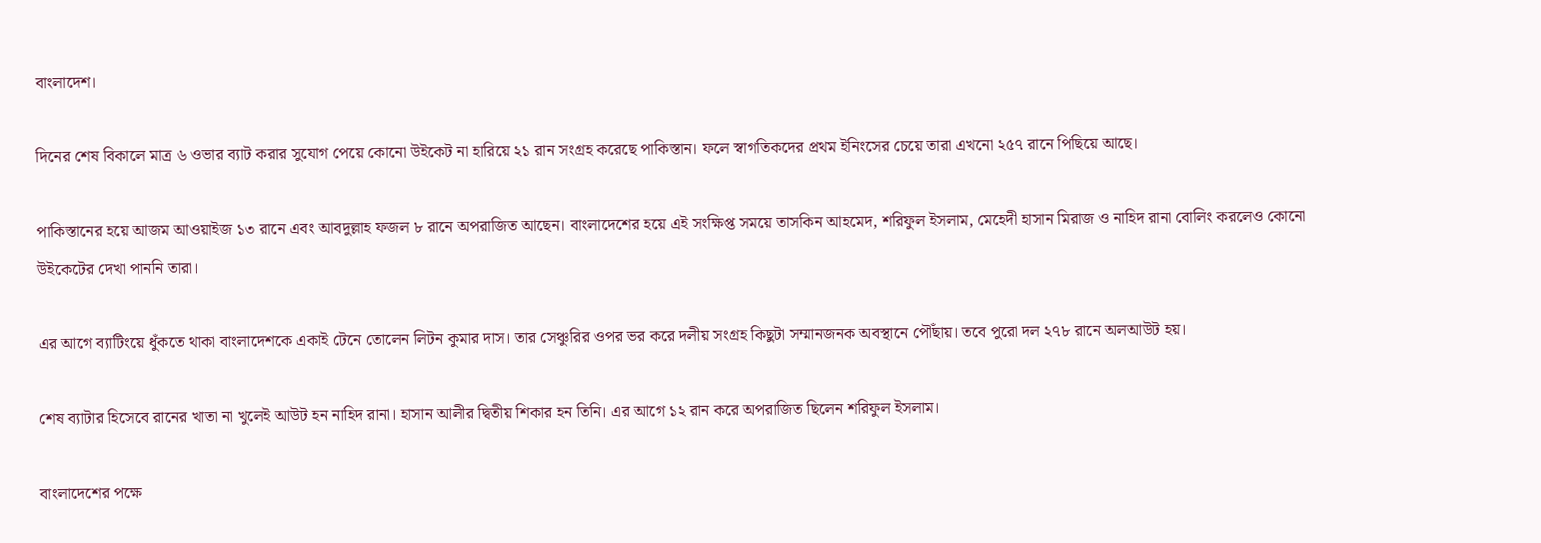বাংলাদেশ।

দিনের শেষ বিকালে মাত্র ৬ ওভার ব্যাট করার সুযোগ পেয়ে কোনো উইকেট না হারিয়ে ২১ রান সংগ্রহ করেছে পাকিস্তান। ফলে স্বাগতিকদের প্রথম ইনিংসের চেয়ে তারা এখনো ২৫৭ রানে পিছিয়ে আছে।

পাকিস্তানের হয়ে আজম আওয়াইজ ১৩ রানে এবং আবদুল্লাহ ফজল ৮ রানে অপরাজিত আছেন। বাংলাদেশের হয়ে এই সংক্ষিপ্ত সময়ে তাসকিন আহমেদ, শরিফুল ইসলাম, মেহেদী হাসান মিরাজ ও নাহিদ রানা বোলিং করলেও কোনো উইকেটের দেখা পাননি তারা।

এর আগে ব্যাটিংয়ে ধুঁকতে থাকা বাংলাদেশকে একাই টেনে তোলেন লিটন কুমার দাস। তার সেঞ্চুরির ওপর ভর করে দলীয় সংগ্রহ কিছুটা সম্মানজনক অবস্থানে পৌঁছায়। তবে পুরো দল ২৭৮ রানে অলআউট হয়।

শেষ ব্যাটার হিসেবে রানের খাতা না খুলেই আউট হন নাহিদ রানা। হাসান আলীর দ্বিতীয় শিকার হন তিনি। এর আগে ১২ রান করে অপরাজিত ছিলেন শরিফুল ইসলাম।

বাংলাদেশের পক্ষে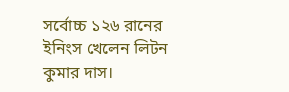সর্বোচ্চ ১২৬ রানের ইনিংস খেলেন লিটন কুমার দাস।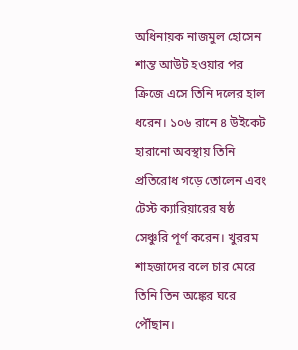অধিনায়ক নাজমুল হোসেন শান্ত আউট হওয়ার পর ক্রিজে এসে তিনি দলের হাল ধরেন। ১০৬ রানে ৪ উইকেট হারানো অবস্থায় তিনি প্রতিরোধ গড়ে তোলেন এবং টেস্ট ক্যারিয়ারের ষষ্ঠ সেঞ্চুরি পূর্ণ করেন। খুররম শাহজাদের বলে চার মেরে তিনি তিন অঙ্কের ঘরে পৌঁছান।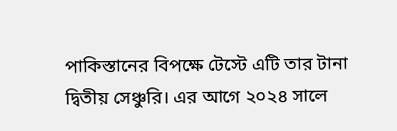পাকিস্তানের বিপক্ষে টেস্টে এটি তার টানা দ্বিতীয় সেঞ্চুরি। এর আগে ২০২৪ সালে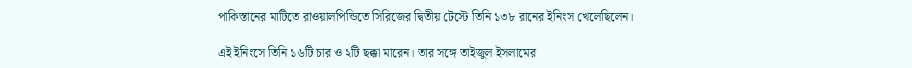পাকিস্তানের মাটিতে রাওয়ালপিন্ডিতে সিরিজের দ্বিতীয় টেস্টে তিনি ১৩৮ রানের ইনিংস খেলেছিলেন।

এই ইনিংসে তিনি ১৬টি চার ও ২টি ছক্কা মারেন। তার সঙ্গে তাইজুল ইসলামের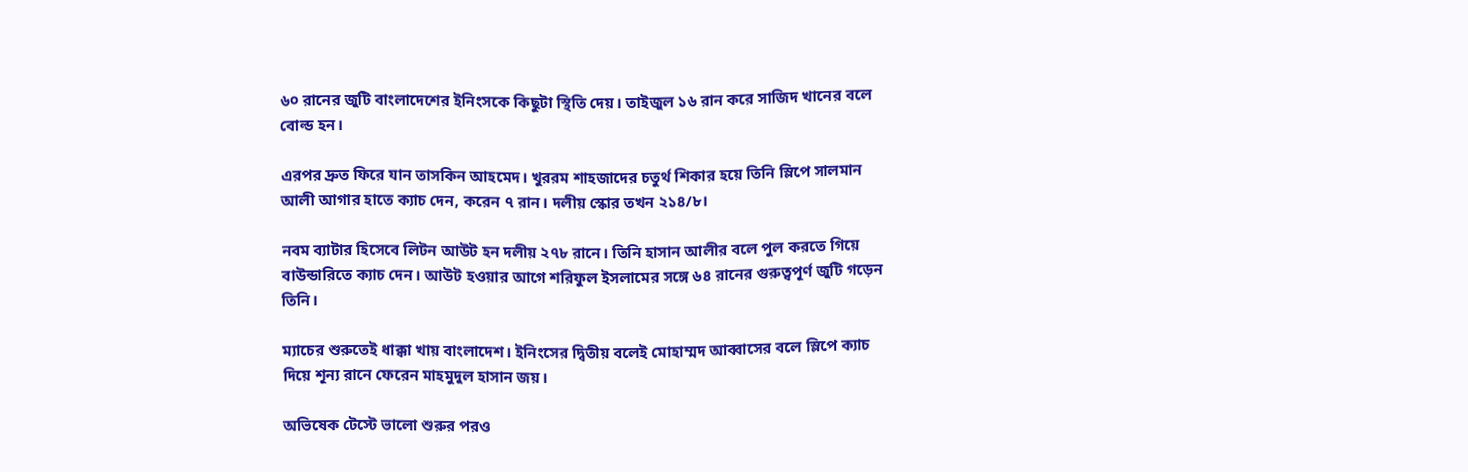৬০ রানের জুটি বাংলাদেশের ইনিংসকে কিছুটা স্থিতি দেয়। তাইজুল ১৬ রান করে সাজিদ খানের বলে বোল্ড হন।

এরপর দ্রুত ফিরে যান তাসকিন আহমেদ। খুররম শাহজাদের চতুর্থ শিকার হয়ে তিনি স্লিপে সালমান আলী আগার হাতে ক্যাচ দেন, করেন ৭ রান। দলীয় স্কোর তখন ২১৪/৮।

নবম ব্যাটার হিসেবে লিটন আউট হন দলীয় ২৭৮ রানে। তিনি হাসান আলীর বলে পুল করতে গিয়ে বাউন্ডারিতে ক্যাচ দেন। আউট হওয়ার আগে শরিফুল ইসলামের সঙ্গে ৬৪ রানের গুরুত্বপূর্ণ জুটি গড়েন তিনি।

ম্যাচের শুরুতেই ধাক্কা খায় বাংলাদেশ। ইনিংসের দ্বিতীয় বলেই মোহাম্মদ আব্বাসের বলে স্লিপে ক্যাচ দিয়ে শূন্য রানে ফেরেন মাহমুদুল হাসান জয়।

অভিষেক টেস্টে ভালো শুরুর পরও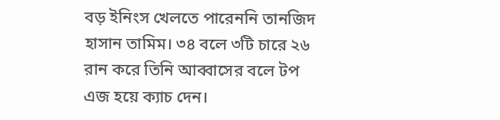বড় ইনিংস খেলতে পারেননি তানজিদ হাসান তামিম। ৩৪ বলে ৩টি চারে ২৬ রান করে তিনি আব্বাসের বলে টপ এজ হয়ে ক্যাচ দেন।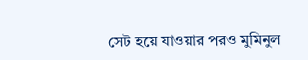সেট হয়ে যাওয়ার পরও মুমিনুল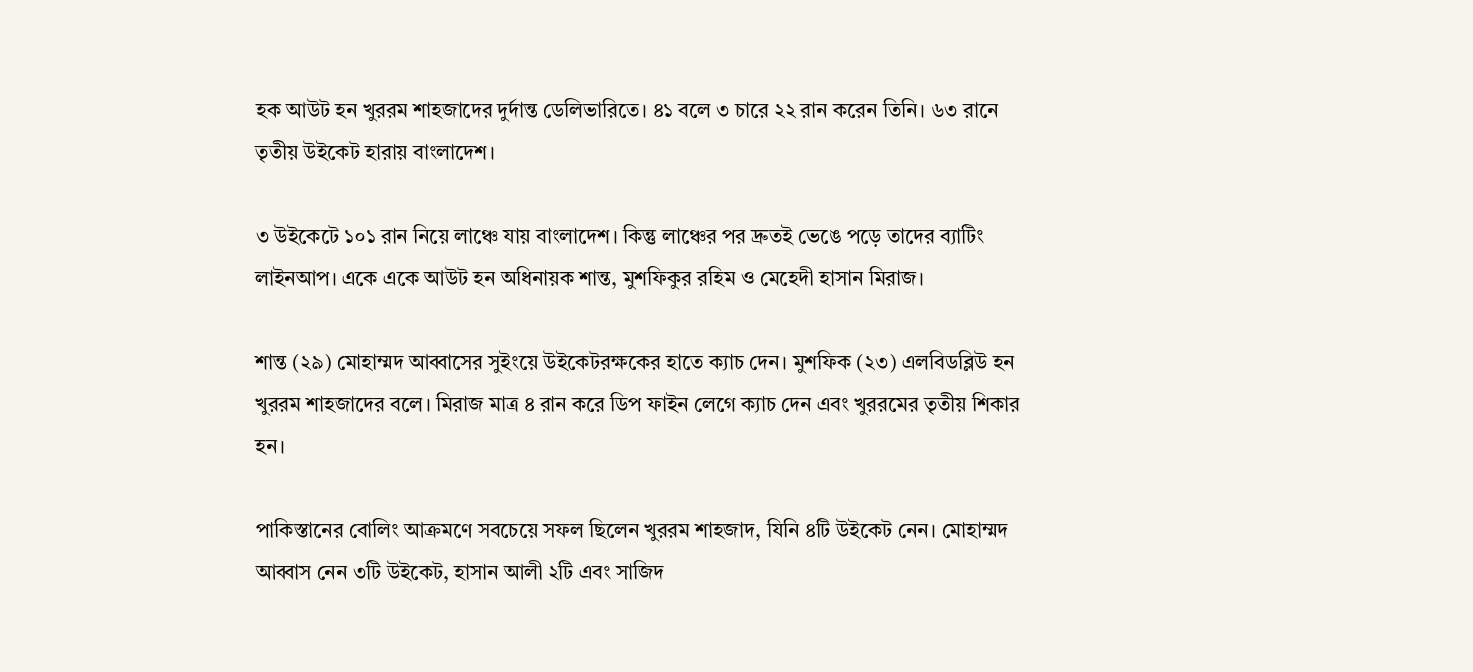হক আউট হন খুররম শাহজাদের দুর্দান্ত ডেলিভারিতে। ৪১ বলে ৩ চারে ২২ রান করেন তিনি। ৬৩ রানে তৃতীয় উইকেট হারায় বাংলাদেশ।

৩ উইকেটে ১০১ রান নিয়ে লাঞ্চে যায় বাংলাদেশ। কিন্তু লাঞ্চের পর দ্রুতই ভেঙে পড়ে তাদের ব্যাটিং লাইনআপ। একে একে আউট হন অধিনায়ক শান্ত, মুশফিকুর রহিম ও মেহেদী হাসান মিরাজ।

শান্ত (২৯) মোহাম্মদ আব্বাসের সুইংয়ে উইকেটরক্ষকের হাতে ক্যাচ দেন। মুশফিক (২৩) এলবিডব্লিউ হন খুররম শাহজাদের বলে। মিরাজ মাত্র ৪ রান করে ডিপ ফাইন লেগে ক্যাচ দেন এবং খুররমের তৃতীয় শিকার হন।

পাকিস্তানের বোলিং আক্রমণে সবচেয়ে সফল ছিলেন খুররম শাহজাদ, যিনি ৪টি উইকেট নেন। মোহাম্মদ আব্বাস নেন ৩টি উইকেট, হাসান আলী ২টি এবং সাজিদ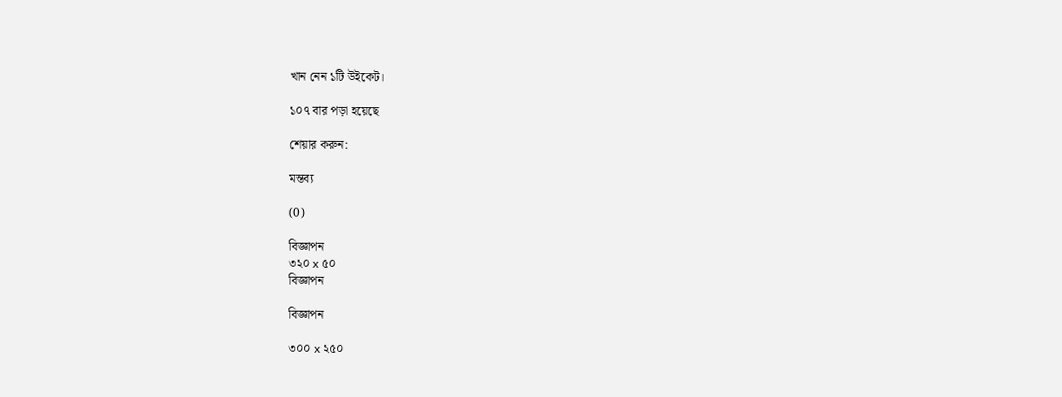খান নেন ১টি উইকেট।

১০৭ বার পড়া হয়েছে

শেয়ার করুন:

মন্তব্য

(0)

বিজ্ঞাপন
৩২০ x ৫০
বিজ্ঞাপন

বিজ্ঞাপন

৩০০ x ২৫০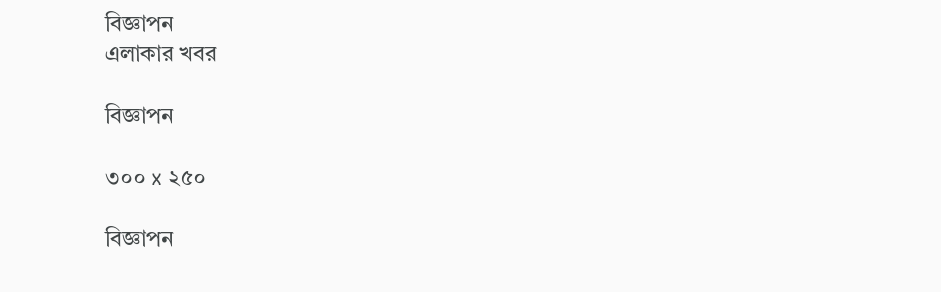বিজ্ঞাপন
এলাকার খবর

বিজ্ঞাপন

৩০০ x ২৫০

বিজ্ঞাপন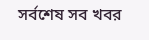সর্বশেষ সব খবর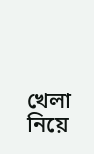খেলা নিয়ে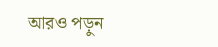আরও পড়ুন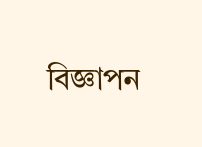বিজ্ঞাপন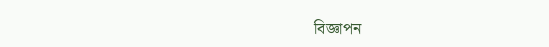বিজ্ঞাপন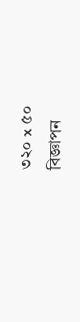৩২০ x ৫০
বিজ্ঞাপন